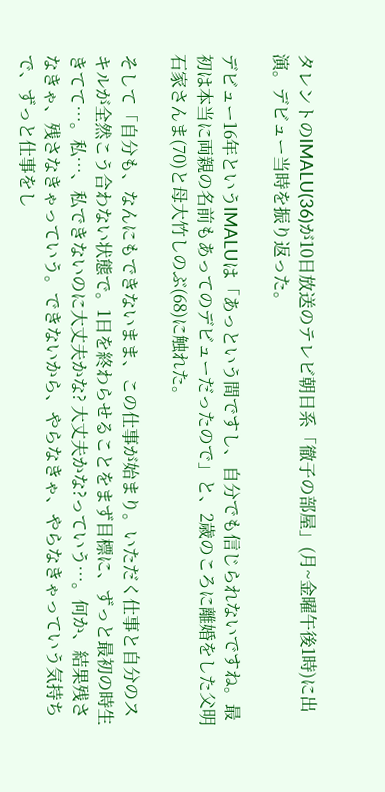タレントのIMALU(36)が10日放送のテレビ朝日系「徹子の部屋」(月~金曜午後1時)に出演。デビュー当時を振り返った。

デビュー16年というIMALUは「あっという間ですし、自分でも信じられないですね。最初は本当に両親の名前もあってのデビューだったので」と、2歳のころに離婚をした父明石家さんま(70)と母大竹しのぶ(68)に触れた。

そして「自分も、なんにもできないまま、この仕事が始まり。いただく仕事と自分のスキルが全然こう合わない状態で。1日を終わらせることをまず目標に、ずっと最初の時生きてて…。私…、私できないのに大丈夫かな? 大丈夫かな?っていう…。何か、結果残さなきゃ、残さなきゃっていう。できないから、やらなきゃ、やらなきゃっていう気持ちで、ずっと仕事をし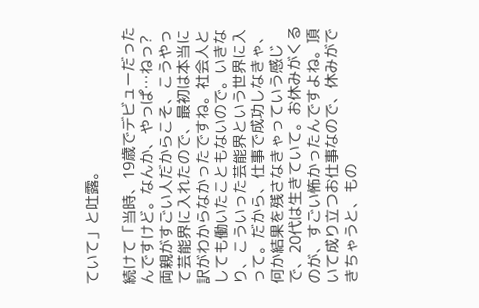ていて」と吐露。

続けて「当時、19歳でデビューだったんですけど。なんか、やっぱ…ねっ? 両親がすごい人だからこそ、こうやって芸能界に入れたので、最初は本当に訳がわからなかったですね。社会人としても働いたこともないので。いきなり、こういった芸能界という世界に入って。だから、仕事で成功しなきゃ、何か結果を残さなきゃっていう感じで、20代は生きていて。お休みがくるのが、すごい怖かったんですよね。頂いて成り立つお仕事なので、休みができちゃうと、もの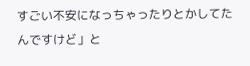すごい不安になっちゃったりとかしてたんですけど」と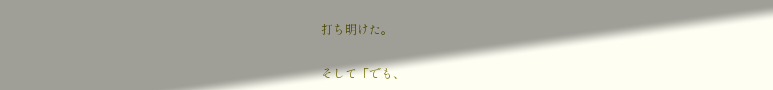打ち明けた。

そして「でも、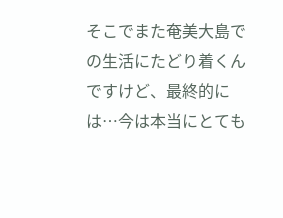そこでまた奄美大島での生活にたどり着くんですけど、最終的には…今は本当にとても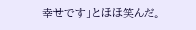幸せです」とほほ笑んだ。